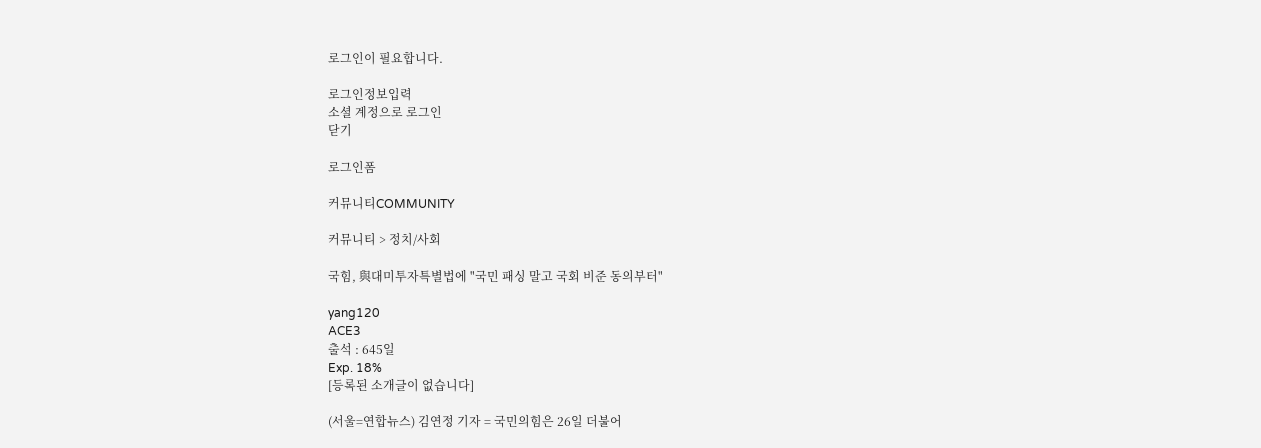로그인이 필요합니다.

로그인정보입력
소셜 계정으로 로그인
닫기

로그인폼

커뮤니티COMMUNITY

커뮤니티 > 정치/사회

국힘, 與대미투자특별법에 "국민 패싱 말고 국회 비준 동의부터"

yang120
ACE3
출석 : 645일
Exp. 18%
[등록된 소개글이 없습니다]

(서울=연합뉴스) 김연정 기자 = 국민의힘은 26일 더불어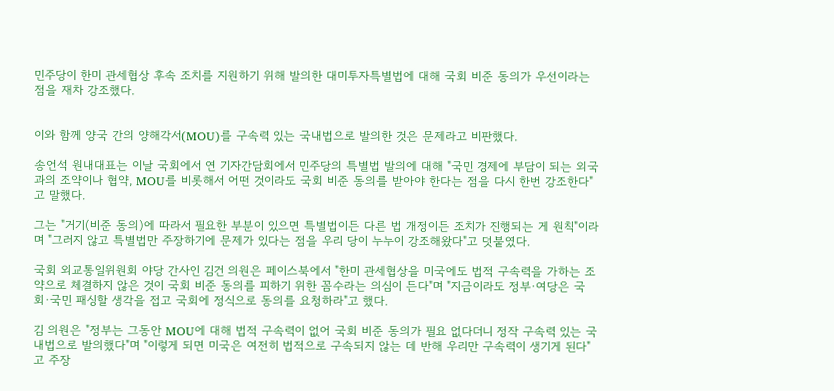민주당이 한미 관세협상 후속 조치를 지원하기 위해 발의한 대미투자특별법에 대해 국회 비준 동의가 우선이라는 점을 재차 강조했다.


이와 함께 양국 간의 양해각서(MOU)를 구속력 있는 국내법으로 발의한 것은 문제라고 비판했다.

송언석 원내대표는 이날 국회에서 연 기자간담회에서 민주당의 특별법 발의에 대해 "국민 경제에 부담이 되는 외국과의 조약이나 협약, MOU를 비롯해서 어떤 것이라도 국회 비준 동의를 받아야 한다는 점을 다시 한번 강조한다"고 말했다.

그는 "거기(비준 동의)에 따라서 필요한 부분이 있으면 특별법이든 다른 법 개정이든 조치가 진행되는 게 원칙"이라며 "그러지 않고 특별법만 주장하기에 문제가 있다는 점을 우리 당이 누누이 강조해왔다"고 덧붙였다.

국회 외교통일위원회 야당 간사인 김건 의원은 페이스북에서 "한미 관세협상을 미국에도 법적 구속력을 가하는 조약으로 체결하지 않은 것이 국회 비준 동의를 피하기 위한 꼼수라는 의심이 든다"며 "지금이라도 정부·여당은 국회·국민 패싱할 생각을 접고 국회에 정식으로 동의를 요청하라"고 했다.

김 의원은 "정부는 그동안 MOU에 대해 법적 구속력이 없어 국회 비준 동의가 필요 없다더니 정작 구속력 있는 국내법으로 발의했다"며 "이렇게 되면 미국은 여전히 법적으로 구속되지 않는 데 반해 우리만 구속력이 생기게 된다"고 주장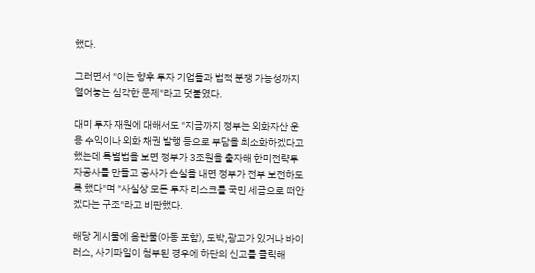했다.

그러면서 "이는 향후 투자 기업들과 법적 분쟁 가능성까지 열어놓는 심각한 문제"라고 덧붙였다.

대미 투자 재원에 대해서도 "지금까지 정부는 외화자산 운용 수익이나 외화 채권 발행 등으로 부담을 최소화하겠다고 했는데 특별법을 보면 정부가 3조원을 출자해 한미전략투자공사를 만들고 공사가 손실을 내면 정부가 전부 보전하도록 했다"며 "사실상 모든 투자 리스크를 국민 세금으로 떠안겠다는 구조"라고 비판했다.

해당 게시물에 음란물(아동 포함), 도박,광고가 있거나 바이러스, 사기파일이 첨부된 경우에 하단의 신고를 클릭해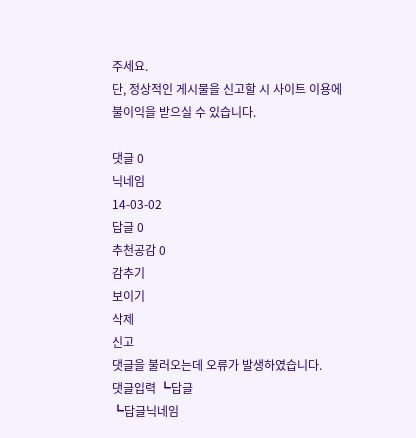주세요.
단, 정상적인 게시물을 신고할 시 사이트 이용에 불이익을 받으실 수 있습니다.

댓글 0
닉네임
14-03-02
답글 0
추천공감 0
감추기
보이기
삭제
신고
댓글을 불러오는데 오류가 발생하였습니다.
댓글입력 ┗답글
┗답글닉네임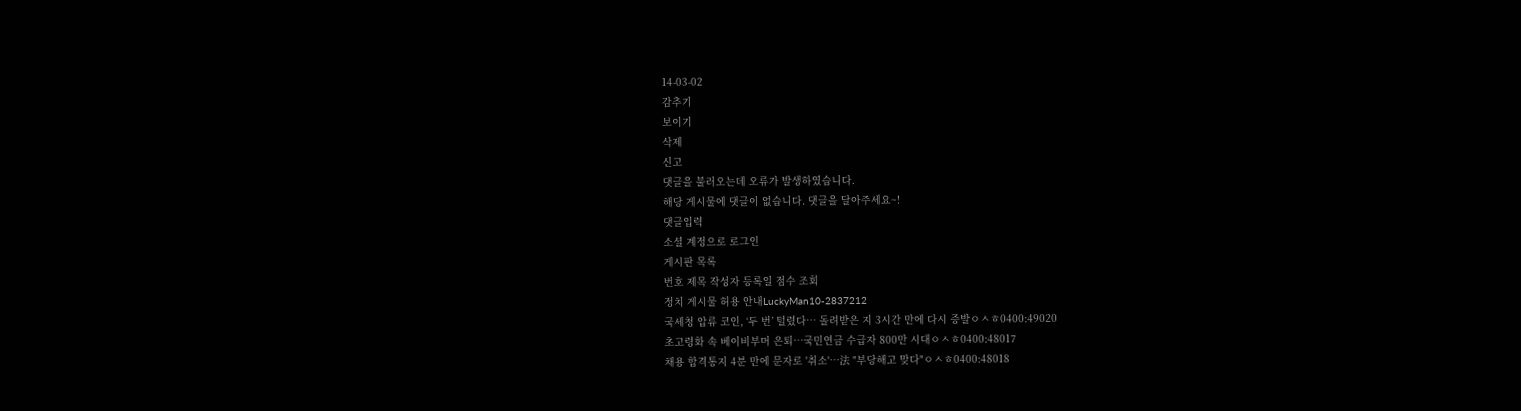14-03-02
감추기
보이기
삭제
신고
댓글을 불러오는데 오류가 발생하였습니다.
해당 게시물에 댓글이 없습니다. 댓글을 달아주세요~!
댓글입력
소셜 계정으로 로그인
게시판 목록
번호 제목 작성자 등록일 점수 조회
정치 게시물 허용 안내LuckyMan10-2837212
국세청 압류 코인, ‘두 번’ 털렸다… 돌려받은 지 3시간 만에 다시 증발ㅇㅅㅎ0400:49020
초고령화 속 베이비부머 은퇴…국민연금 수급자 800만 시대ㅇㅅㅎ0400:48017
채용 합격통지 4분 만에 문자로 '취소'⋯法 "부당해고 맞다"ㅇㅅㅎ0400:48018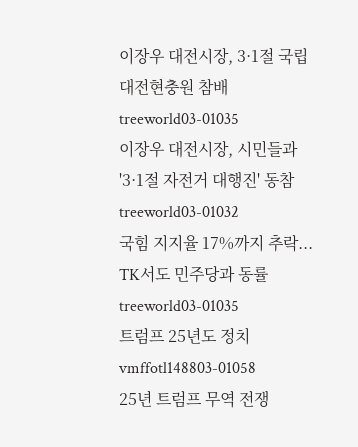이장우 대전시장, 3·1절 국립대전현충원 참배treeworld03-01035
이장우 대전시장, 시민들과 '3·1절 자전거 대행진' 동참treeworld03-01032
국힘 지지율 17%까지 추락... TK서도 민주당과 동률treeworld03-01035
트럼프 25년도 정치 vmffotl148803-01058
25년 트럼프 무역 전쟁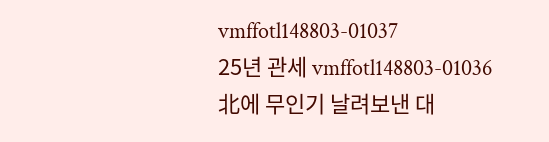vmffotl148803-01037
25년 관세 vmffotl148803-01036
北에 무인기 날려보낸 대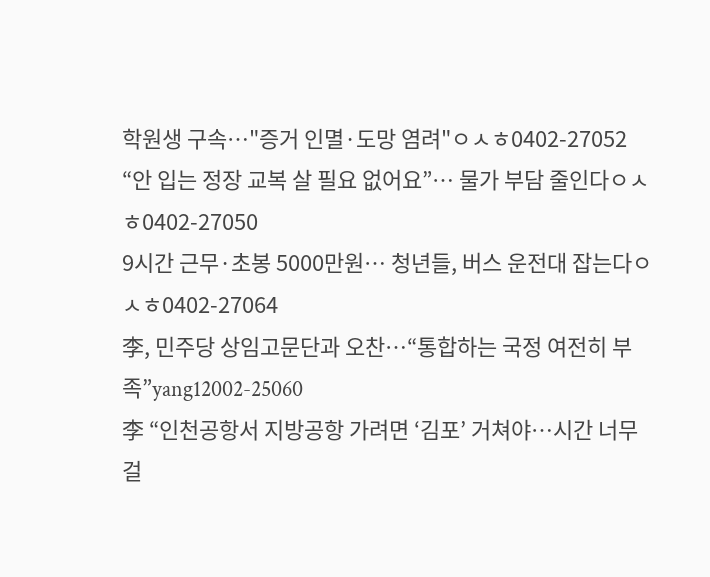학원생 구속…"증거 인멸·도망 염려"ㅇㅅㅎ0402-27052
“안 입는 정장 교복 살 필요 없어요”… 물가 부담 줄인다ㅇㅅㅎ0402-27050
9시간 근무·초봉 5000만원… 청년들, 버스 운전대 잡는다ㅇㅅㅎ0402-27064
李, 민주당 상임고문단과 오찬…“통합하는 국정 여전히 부족”yang12002-25060
李 “인천공항서 지방공항 가려면 ‘김포’ 거쳐야…시간 너무 걸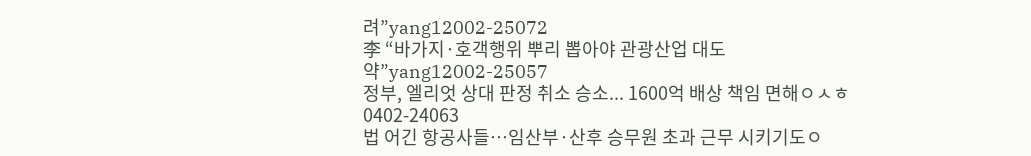려”yang12002-25072
李 “바가지·호객행위 뿌리 뽑아야 관광산업 대도약”yang12002-25057
정부, 엘리엇 상대 판정 취소 승소... 1600억 배상 책임 면해ㅇㅅㅎ0402-24063
법 어긴 항공사들…임산부·산후 승무원 초과 근무 시키기도ㅇ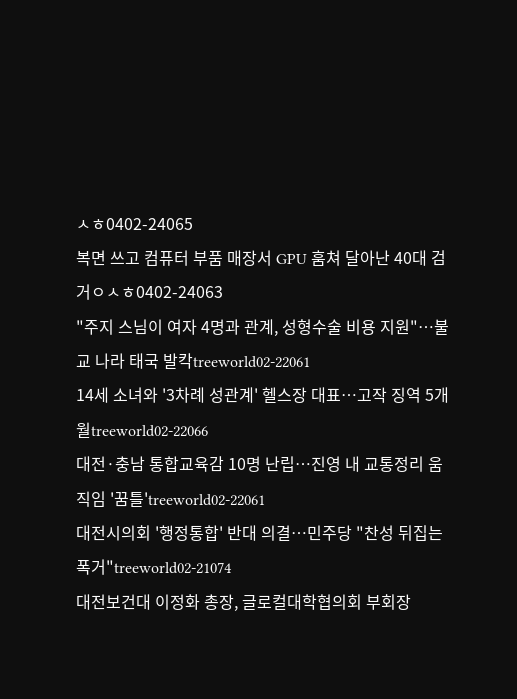ㅅㅎ0402-24065
복면 쓰고 컴퓨터 부품 매장서 GPU 훔쳐 달아난 40대 검거ㅇㅅㅎ0402-24063
"주지 스님이 여자 4명과 관계, 성형수술 비용 지원"…불교 나라 태국 발칵treeworld02-22061
14세 소녀와 '3차례 성관계' 헬스장 대표…고작 징역 5개월treeworld02-22066
대전·충남 통합교육감 10명 난립…진영 내 교통정리 움직임 '꿈틀'treeworld02-22061
대전시의회 '행정통합' 반대 의결…민주당 "찬성 뒤집는 폭거"treeworld02-21074
대전보건대 이정화 총장, 글로컬대학협의회 부회장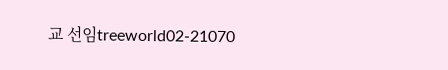교 선임treeworld02-21070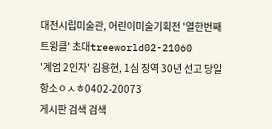대전시립미술관, 어린이미술기획전 '열한번째 트윙클' 초대treeworld02-21060
'계엄 2인자' 김용현, 1심 징역 30년 선고 당일 항소ㅇㅅㅎ0402-20073
게시판 검색 검색